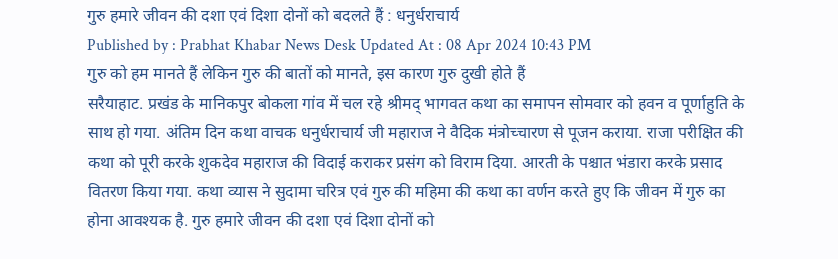गुरु हमारे जीवन की दशा एवं दिशा दोनों को बदलते हैं : धनुर्धराचार्य
Published by : Prabhat Khabar News Desk Updated At : 08 Apr 2024 10:43 PM
गुरु को हम मानते हैं लेकिन गुरु की बातों को मानते, इस कारण गुरु दुखी होते हैं
सरैयाहाट. प्रखंड के मानिकपुर बोकला गांव में चल रहे श्रीमद् भागवत कथा का समापन सोमवार को हवन व पूर्णाहुति के साथ हो गया. अंतिम दिन कथा वाचक धनुर्धराचार्य जी महाराज ने वैदिक मंत्रोच्चारण से पूजन कराया. राजा परीक्षित की कथा को पूरी करके शुकदेव महाराज की विदाई कराकर प्रसंग को विराम दिया. आरती के पश्चात भंडारा करके प्रसाद वितरण किया गया. कथा व्यास ने सुदामा चरित्र एवं गुरु की महिमा की कथा का वर्णन करते हुए कि जीवन में गुरु का होना आवश्यक है. गुरु हमारे जीवन की दशा एवं दिशा दोनों को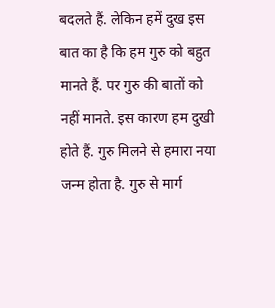बदलते हैं. लेकिन हमें दुख इस बात का है कि हम गुरु को बहुत मानते हैं. पर गुरु की बातों को नहीं मानते. इस कारण हम दुखी होते हैं. गुरु मिलने से हमारा नया जन्म होता है. गुरु से मार्ग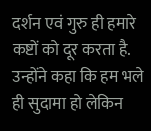दर्शन एवं गुरु ही हमारे कष्टों को दूर करता है. उन्होंने कहा कि हम भले ही सुदामा हो लेकिन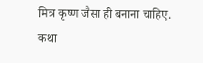मित्र कृष्ण जैसा ही बनाना चाहिए. कथा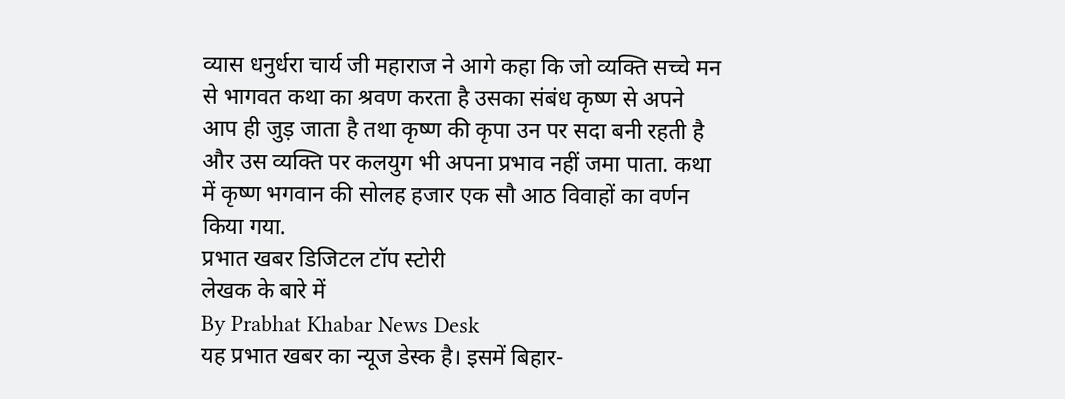व्यास धनुर्धरा चार्य जी महाराज ने आगे कहा कि जो व्यक्ति सच्चे मन से भागवत कथा का श्रवण करता है उसका संबंध कृष्ण से अपने आप ही जुड़ जाता है तथा कृष्ण की कृपा उन पर सदा बनी रहती है और उस व्यक्ति पर कलयुग भी अपना प्रभाव नहीं जमा पाता. कथा में कृष्ण भगवान की सोलह हजार एक सौ आठ विवाहों का वर्णन किया गया.
प्रभात खबर डिजिटल टॉप स्टोरी
लेखक के बारे में
By Prabhat Khabar News Desk
यह प्रभात खबर का न्यूज डेस्क है। इसमें बिहार-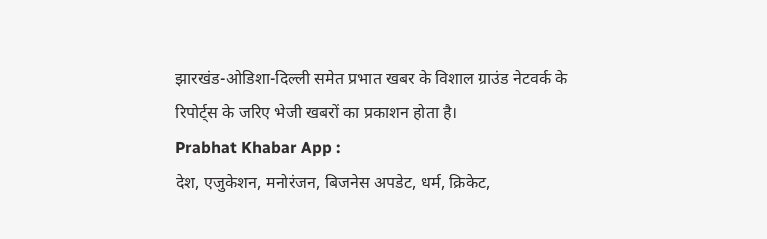झारखंड-ओडिशा-दिल्ली समेत प्रभात खबर के विशाल ग्राउंड नेटवर्क के रिपोर्ट्स के जरिए भेजी खबरों का प्रकाशन होता है।
Prabhat Khabar App :
देश, एजुकेशन, मनोरंजन, बिजनेस अपडेट, धर्म, क्रिकेट,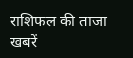राशिफल की ताजा खबरें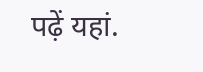पढ़ें यहां.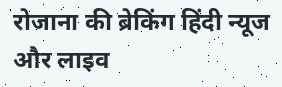रोजाना की ब्रेकिंग हिंदी न्यूज और लाइव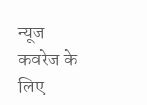न्यूज कवरेज के लिए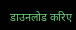डाउनलोड करिए